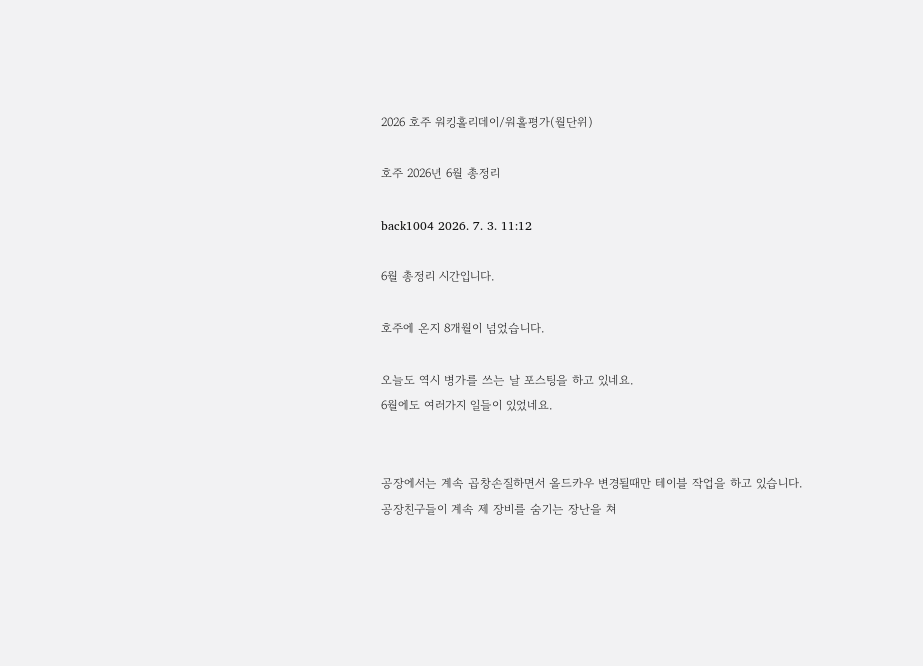2026 호주 워킹홀리데이/워홀평가(월단위)

호주 2026년 6월 총정리

back1004 2026. 7. 3. 11:12

6월 총정리 시간입니다.

호주에 온지 8개월이 넘었습니다.

오늘도 역시 병가를 쓰는 날 포스팅을 하고 있네요.
6월에도 여러가지 일들이 있었네요.


공장에서는 계속 곱창손질하면서 올드카우 변경될때만 테이블 작업을 하고 있습니다.
공장친구들이 계속 제 장비를 숨기는 장난을 쳐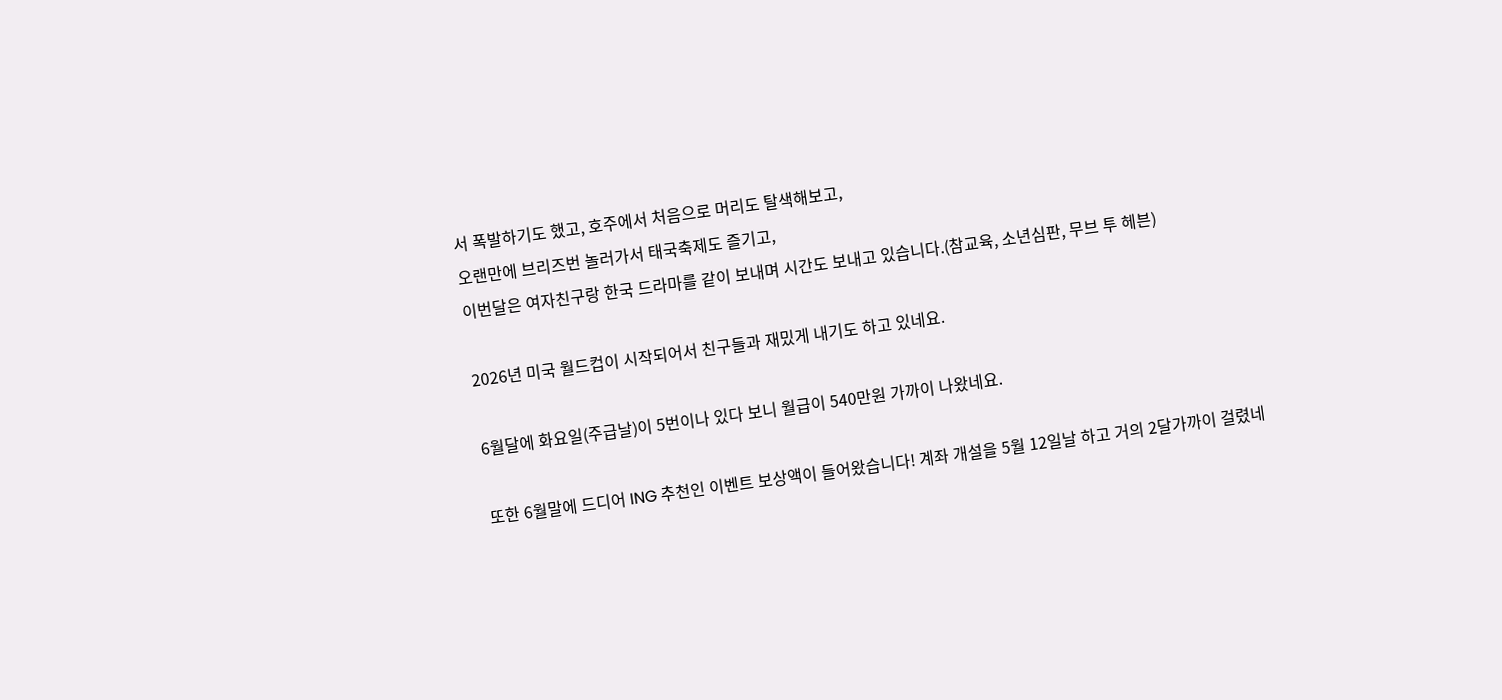서 폭발하기도 했고, 호주에서 처음으로 머리도 탈색해보고,
오랜만에 브리즈번 놀러가서 태국축제도 즐기고,
이번달은 여자친구랑 한국 드라마를 같이 보내며 시간도 보내고 있습니다.(참교육, 소년심판, 무브 투 헤븐)

2026년 미국 월드컵이 시작되어서 친구들과 재밌게 내기도 하고 있네요.

6월달에 화요일(주급날)이 5번이나 있다 보니 월급이 540만원 가까이 나왔네요.

또한 6월말에 드디어 ING 추천인 이벤트 보상액이 들어왔습니다! 계좌 개설을 5월 12일날 하고 거의 2달가까이 걸렸네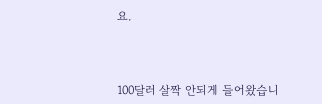요.



100달러 살짝 안되게 들어왔습니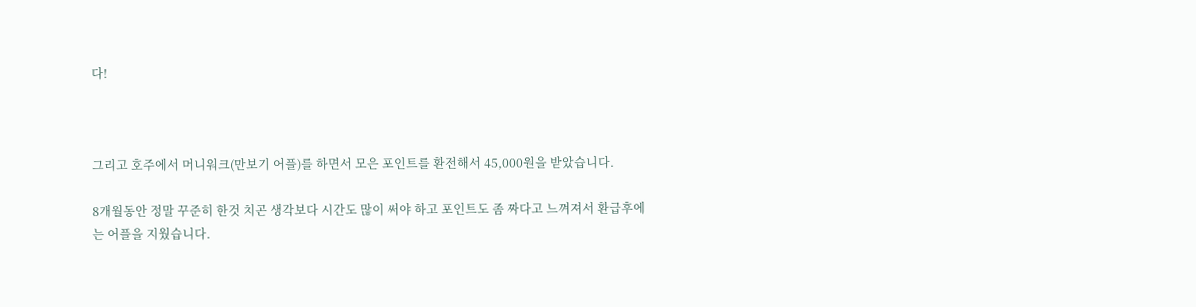다!



그리고 호주에서 머니워크(만보기 어플)를 하면서 모은 포인트를 환전해서 45,000원을 받았습니다.

8개월동안 정말 꾸준히 한것 치곤 생각보다 시간도 많이 써야 하고 포인트도 좀 짜다고 느껴져서 환급후에는 어플을 지웠습니다.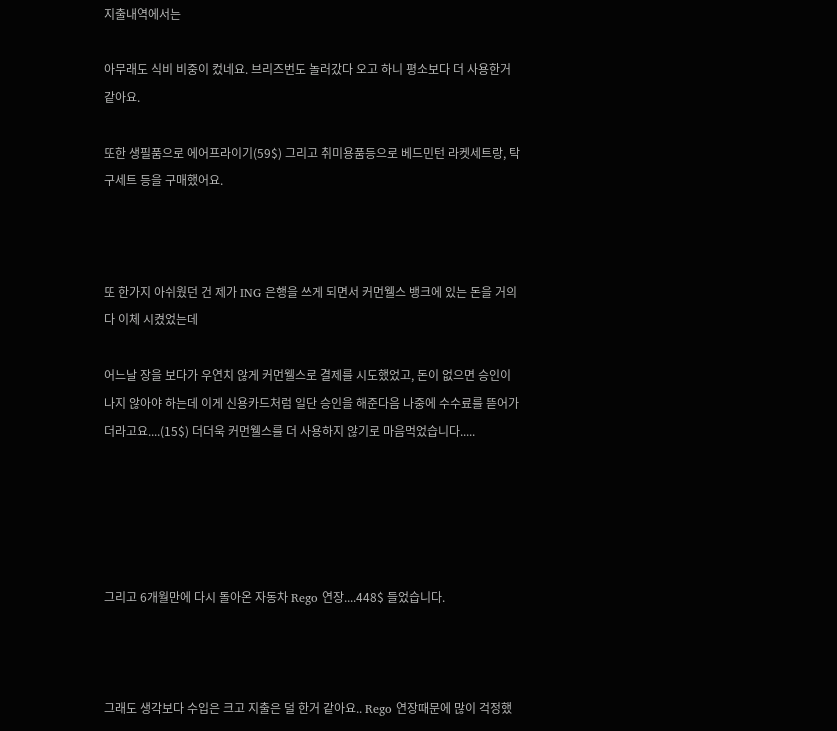지출내역에서는

아무래도 식비 비중이 컸네요. 브리즈번도 놀러갔다 오고 하니 평소보다 더 사용한거 같아요.

또한 생필품으로 에어프라이기(59$) 그리고 취미용품등으로 베드민턴 라켓세트랑, 탁구세트 등을 구매했어요.



또 한가지 아쉬웠던 건 제가 ING 은행을 쓰게 되면서 커먼웰스 뱅크에 있는 돈을 거의 다 이체 시켰었는데

어느날 장을 보다가 우연치 않게 커먼웰스로 결제를 시도했었고, 돈이 없으면 승인이 나지 않아야 하는데 이게 신용카드처럼 일단 승인을 해준다음 나중에 수수료를 뜯어가더라고요....(15$) 더더욱 커먼웰스를 더 사용하지 않기로 마음먹었습니다.....





그리고 6개월만에 다시 돌아온 자동차 Rego 연장....448$ 들었습니다.



그래도 생각보다 수입은 크고 지출은 덜 한거 같아요.. Rego 연장때문에 많이 걱정했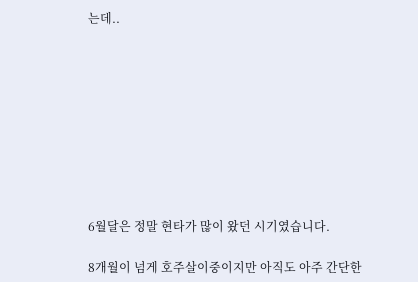는데..









6월달은 정말 현타가 많이 왔던 시기였습니다.

8개월이 넘게 호주살이중이지만 아직도 아주 간단한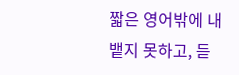짧은 영어밖에 내뱉지 못하고, 듣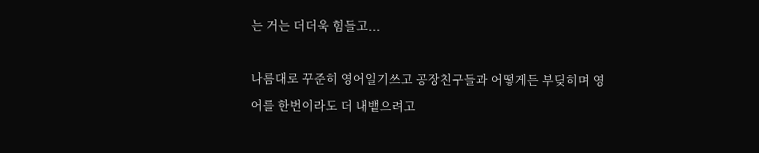는 거는 더더욱 힘들고...

나름대로 꾸준히 영어일기쓰고 공장친구들과 어떻게든 부딪히며 영어를 한번이라도 더 내뱉으려고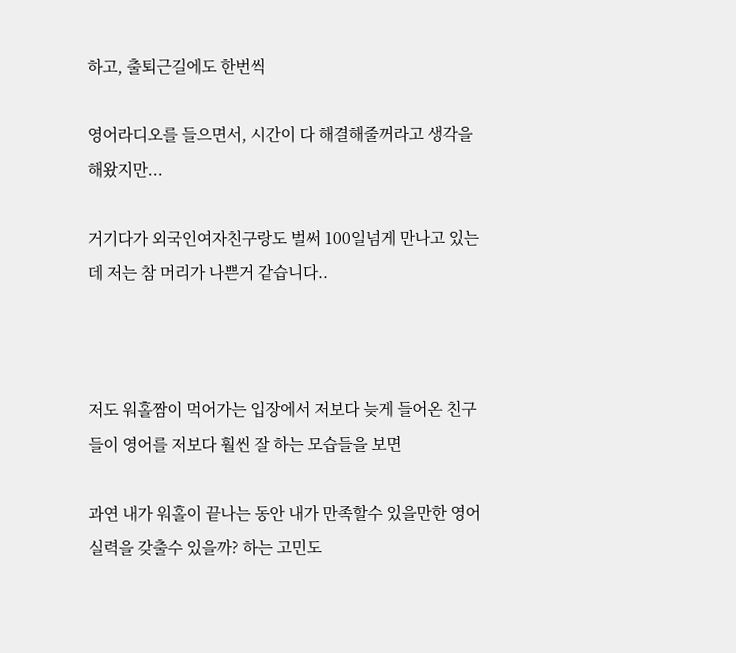하고, 출퇴근길에도 한번씩

영어라디오를 들으면서, 시간이 다 해결해줄꺼라고 생각을 해왔지만...

거기다가 외국인여자친구랑도 벌써 100일넘게 만나고 있는데 저는 참 머리가 나쁜거 같습니다..



저도 워홀짬이 먹어가는 입장에서 저보다 늦게 들어온 친구들이 영어를 저보다 훨씬 잘 하는 모습들을 보면

과연 내가 워홀이 끝나는 동안 내가 만족할수 있을만한 영어실력을 갖출수 있을까? 하는 고민도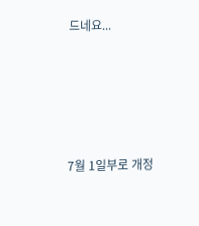드네요...







7월 1일부로 개정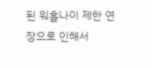된 워홀나이 제한 연장으로 인해서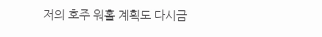저의 호주 워홀 계획도 다시금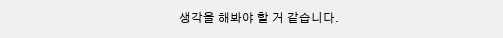생각을 해봐야 할 거 같습니다.